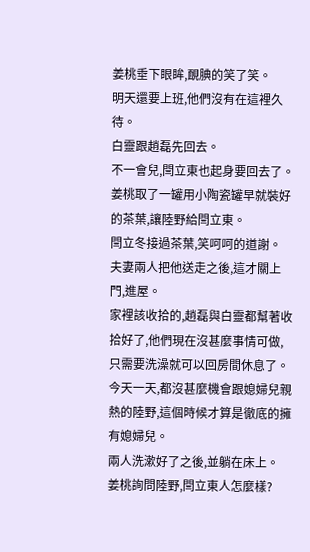姜桃垂下眼眸,靦腆的笑了笑。
明天還要上班,他們沒有在這裡久待。
白靈跟趙磊先回去。
不一會兒,閆立東也起身要回去了。
姜桃取了一罐用小陶瓷罐早就裝好的茶葉,讓陸野給閆立東。
閆立冬接過茶葉,笑呵呵的道謝。
夫妻兩人把他送走之後,這才關上門,進屋。
家裡該收拾的,趙磊與白靈都幫著收拾好了,他們現在沒甚麼事情可做,只需要洗澡就可以回房間休息了。
今天一天,都沒甚麼機會跟媳婦兒親熱的陸野,這個時候才算是徹底的擁有媳婦兒。
兩人洗漱好了之後,並躺在床上。
姜桃詢問陸野,閆立東人怎麼樣?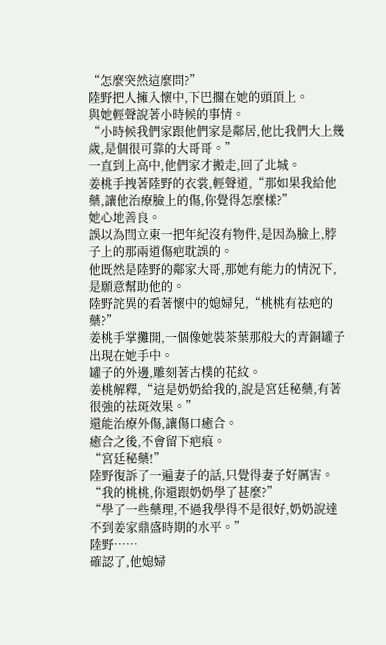“怎麼突然這麼問?”
陸野把人擁入懷中,下巴擱在她的頭頂上。
與她輕聲說著小時候的事情。
“小時候我們家跟他們家是鄰居,他比我們大上幾歲,是個很可靠的大哥哥。”
一直到上高中,他們家才搬走,回了北城。
姜桃手拽著陸野的衣裳,輕聲道,“那如果我給他藥,讓他治療臉上的傷,你覺得怎麼樣?”
她心地善良。
誤以為閆立東一把年紀沒有物件,是因為臉上,脖子上的那兩道傷疤耽誤的。
他既然是陸野的鄰家大哥,那她有能力的情況下,是願意幫助他的。
陸野詫異的看著懷中的媳婦兒,“桃桃有祛疤的藥?”
姜桃手掌攤開,一個像她裝茶葉那般大的青銅罐子出現在她手中。
罐子的外邊,雕刻著古樸的花紋。
姜桃解釋,“這是奶奶給我的,說是宮廷秘藥,有著很強的祛斑效果。”
還能治療外傷,讓傷口癒合。
癒合之後,不會留下疤痕。
“宮廷秘藥!”
陸野復訴了一遍妻子的話,只覺得妻子好厲害。
“我的桃桃,你還跟奶奶學了甚麼?”
“學了一些藥理,不過我學得不是很好,奶奶說達不到姜家鼎盛時期的水平。”
陸野……
確認了,他媳婦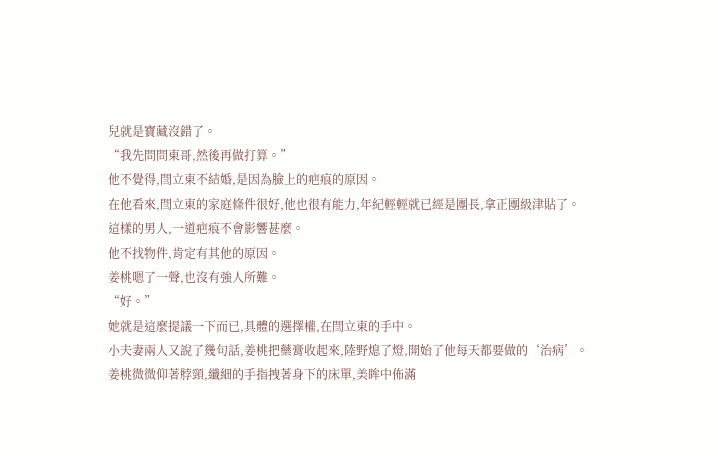兒就是寶藏沒錯了。
“我先問問東哥,然後再做打算。”
他不覺得,閆立東不結婚,是因為臉上的疤痕的原因。
在他看來,閆立東的家庭條件很好,他也很有能力,年紀輕輕就已經是團長,拿正團級津貼了。
這樣的男人,一道疤痕不會影響甚麼。
他不找物件,肯定有其他的原因。
姜桃嗯了一聲,也沒有強人所難。
“好。”
她就是這麼提議一下而已,具體的選擇權,在閆立東的手中。
小夫妻兩人又說了幾句話,姜桃把藥膏收起來,陸野熄了燈,開始了他每天都要做的‘治病’。
姜桃微微仰著脖頸,纖細的手指拽著身下的床單,美眸中佈滿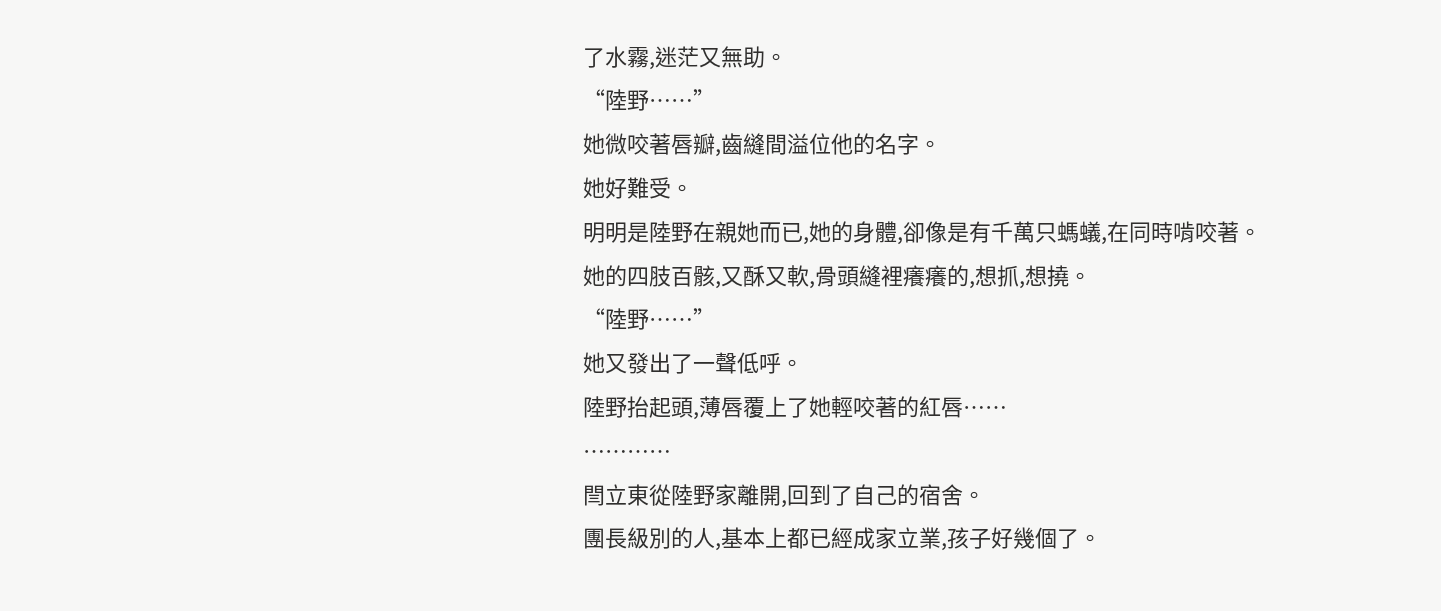了水霧,迷茫又無助。
“陸野……”
她微咬著唇瓣,齒縫間溢位他的名字。
她好難受。
明明是陸野在親她而已,她的身體,卻像是有千萬只螞蟻,在同時啃咬著。
她的四肢百骸,又酥又軟,骨頭縫裡癢癢的,想抓,想撓。
“陸野……”
她又發出了一聲低呼。
陸野抬起頭,薄唇覆上了她輕咬著的紅唇……
…………
閆立東從陸野家離開,回到了自己的宿舍。
團長級別的人,基本上都已經成家立業,孩子好幾個了。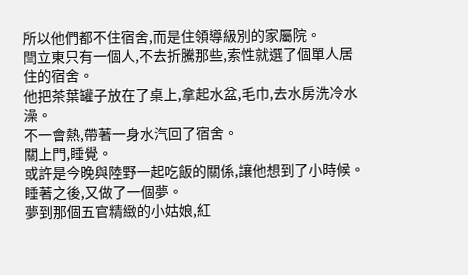所以他們都不住宿舍,而是住領導級別的家屬院。
閆立東只有一個人,不去折騰那些,索性就選了個單人居住的宿舍。
他把茶葉罐子放在了桌上,拿起水盆,毛巾,去水房洗冷水澡。
不一會熱,帶著一身水汽回了宿舍。
關上門,睡覺。
或許是今晚與陸野一起吃飯的關係,讓他想到了小時候。
睡著之後,又做了一個夢。
夢到那個五官精緻的小姑娘,紅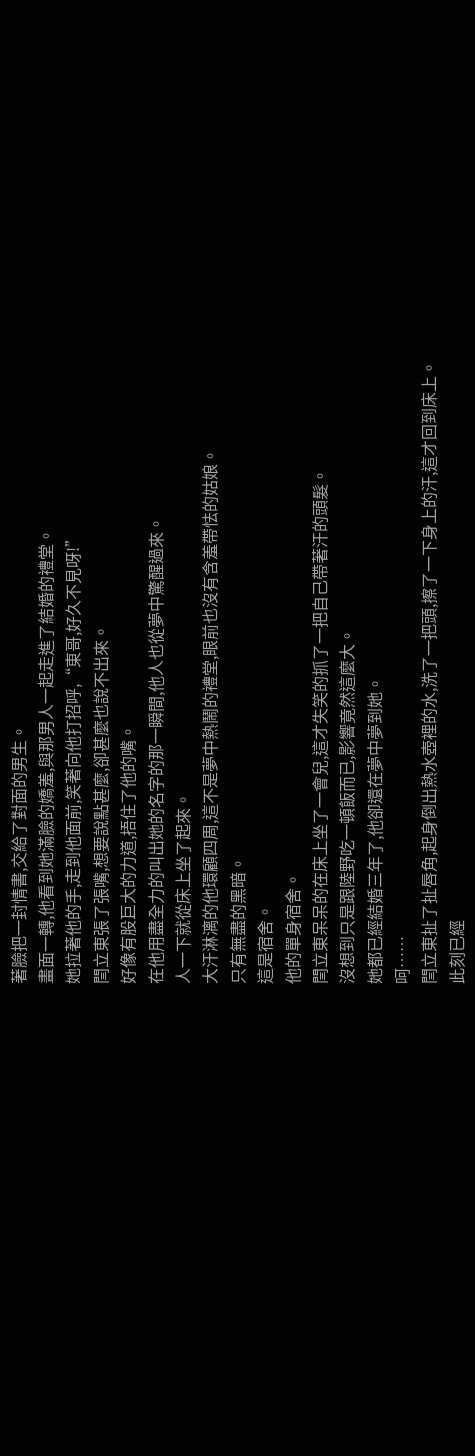著臉把一封情書,交給了對面的男生。
畫面一轉,他看到她滿臉的嬌羞,與那男人一起走進了結婚的禮堂。
她拉著他的手,走到他面前,笑著向他打招呼,“東哥,好久不見呀!”
閆立東張了張嘴,想要說點甚麼,卻甚麼也說不出來。
好像有股巨大的力道,捂住了他的嘴。
在他用盡全力的叫出她的名字的那一瞬間,他人也從夢中驚醒過來。
人一下就從床上坐了起來。
大汗淋漓的他環顧四周,這不是夢中熱鬧的禮堂,眼前也沒有含羞帶怯的姑娘。
只有無盡的黑暗。
這是宿舍。
他的單身宿舍。
閆立東呆呆的在床上坐了一會兒,這才失笑的抓了一把自己帶著汗的頭髮。
沒想到只是跟陸野吃一頓飯而已,影響竟然這麼大。
她都已經結婚三年了,他卻還在夢中夢到她。
呵……
閆立東扯了扯唇角,起身倒出熱水壺裡的水,洗了一把頭,擦了一下身上的汗,這才回到床上。
此刻已經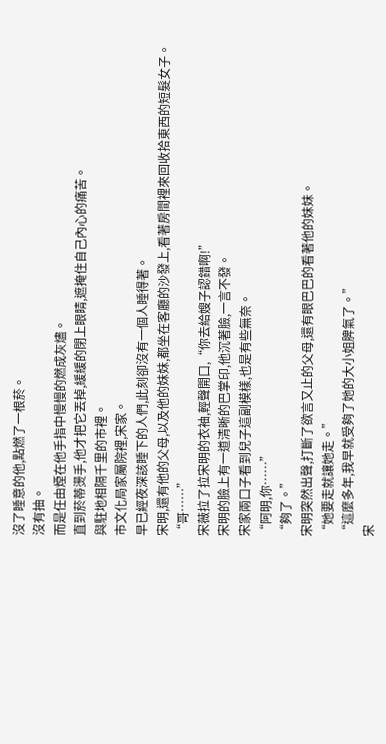沒了睡意的他,點燃了一根菸。
沒有抽。
而是任由煙在他手指中慢慢的燃成灰燼。
直到菸蒂燙手,他才把它丟掉,緩緩的閉上眼睛,遮掩住自己內心的痛苦。
與駐地相隔千里的市裡。
市文化局家屬院裡,宋家。
早已經夜深該睡下的人們,此刻卻沒有一個人睡得著。
宋明,還有他的父母,以及他的妹妹,都坐在客廳的沙發上,看著房間裡來回收拾東西的短髮女子。
“哥……”
宋薇拉了拉宋明的衣袖,輕聲開口,“你去給嫂子認錯啊!”
宋明的臉上有一道清晰的巴掌印,他沉著臉,一言不發。
宋家兩口子看到兒子這副模樣,也是有些無奈。
“阿明,你……”
“夠了。”
宋明突然出聲,打斷了欲言又止的父母,還有眼巴巴的看著他的妹妹。
“她要走就讓她走。”
“這麼多年,我早就受夠了她的大小姐脾氣了。”
宋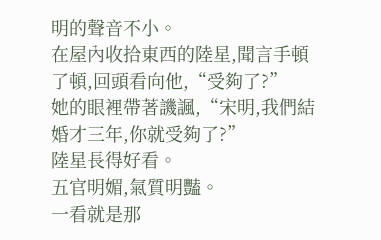明的聲音不小。
在屋內收拾東西的陸星,聞言手頓了頓,回頭看向他,“受夠了?”
她的眼裡帶著譏諷,“宋明,我們結婚才三年,你就受夠了?”
陸星長得好看。
五官明媚,氣質明豔。
一看就是那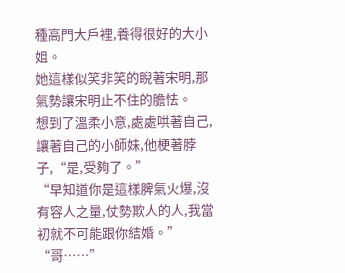種高門大戶裡,養得很好的大小姐。
她這樣似笑非笑的睨著宋明,那氣勢讓宋明止不住的膽怯。
想到了溫柔小意,處處哄著自己,讓著自己的小師妹,他梗著脖子,“是,受夠了。”
“早知道你是這樣脾氣火爆,沒有容人之量,仗勢欺人的人,我當初就不可能跟你結婚。”
“哥……”